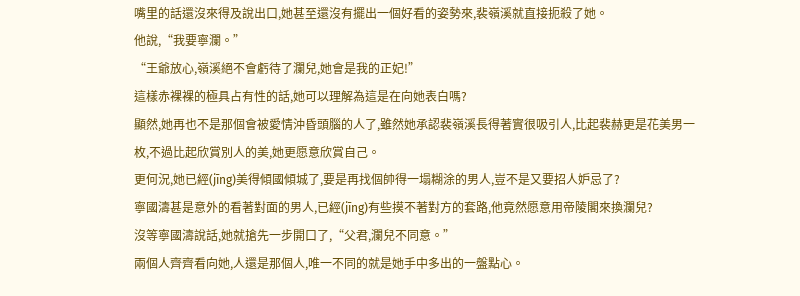嘴里的話還沒來得及說出口,她甚至還沒有擺出一個好看的姿勢來,裴嶺溪就直接扼殺了她。
他說,“我要寧瀾。”
“王爺放心,嶺溪絕不會虧待了瀾兒,她會是我的正妃!”
這樣赤裸裸的極具占有性的話,她可以理解為這是在向她表白嗎?
顯然,她再也不是那個會被愛情沖昏頭腦的人了,雖然她承認裴嶺溪長得著實很吸引人,比起裴赫更是花美男一枚,不過比起欣賞別人的美,她更愿意欣賞自己。
更何況,她已經(jīng)美得傾國傾城了,要是再找個帥得一塌糊涂的男人,豈不是又要招人妒忌了?
寧國濤甚是意外的看著對面的男人,已經(jīng)有些摸不著對方的套路,他竟然愿意用帝陵閣來換瀾兒?
沒等寧國濤說話,她就搶先一步開口了,“父君,瀾兒不同意。”
兩個人齊齊看向她,人還是那個人,唯一不同的就是她手中多出的一盤點心。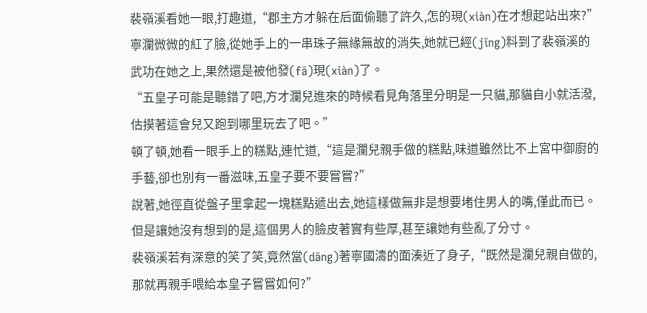裴嶺溪看她一眼,打趣道,“郡主方才躲在后面偷聽了許久,怎的現(xiàn)在才想起站出來?”
寧瀾微微的紅了臉,從她手上的一串珠子無緣無故的消失,她就已經(jīng)料到了裴嶺溪的武功在她之上,果然還是被他發(fā)現(xiàn)了。
“五皇子可能是聽錯了吧,方才瀾兒進來的時候看見角落里分明是一只貓,那貓自小就活潑,估摸著這會兒又跑到哪里玩去了吧。”
頓了頓,她看一眼手上的糕點,連忙道,“這是瀾兒親手做的糕點,味道雖然比不上宮中御廚的手藝,卻也別有一番滋味,五皇子要不要嘗嘗?”
說著,她徑直從盤子里拿起一塊糕點遞出去,她這樣做無非是想要堵住男人的嘴,僅此而已。
但是讓她沒有想到的是,這個男人的臉皮著實有些厚,甚至讓她有些亂了分寸。
裴嶺溪若有深意的笑了笑,竟然當(dāng)著寧國濤的面湊近了身子,“既然是瀾兒親自做的,那就再親手喂給本皇子嘗嘗如何?”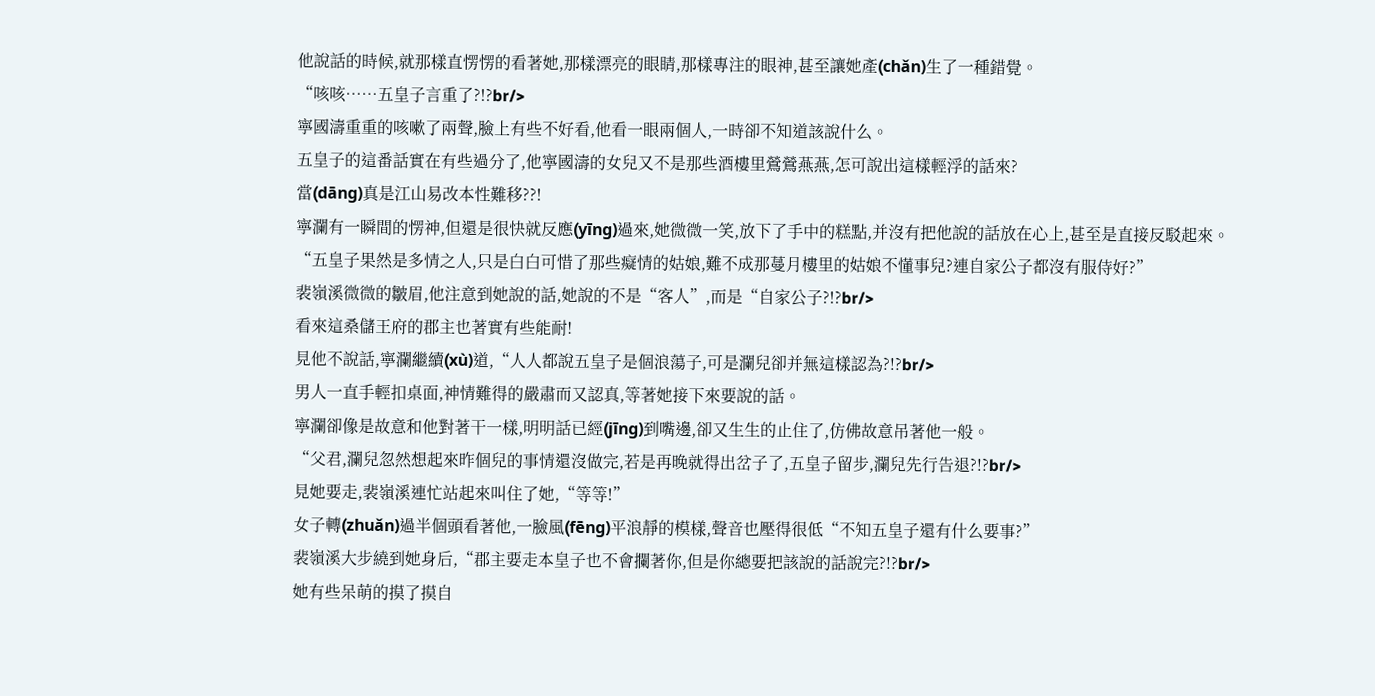他說話的時候,就那樣直愣愣的看著她,那樣漂亮的眼睛,那樣專注的眼神,甚至讓她產(chǎn)生了一種錯覺。
“咳咳……五皇子言重了?!?br/>
寧國濤重重的咳嗽了兩聲,臉上有些不好看,他看一眼兩個人,一時卻不知道該說什么。
五皇子的這番話實在有些過分了,他寧國濤的女兒又不是那些酒樓里鶯鶯燕燕,怎可說出這樣輕浮的話來?
當(dāng)真是江山易改本性難移??!
寧瀾有一瞬間的愣神,但還是很快就反應(yīng)過來,她微微一笑,放下了手中的糕點,并沒有把他說的話放在心上,甚至是直接反駁起來。
“五皇子果然是多情之人,只是白白可惜了那些癡情的姑娘,難不成那蔓月樓里的姑娘不懂事兒?連自家公子都沒有服侍好?”
裴嶺溪微微的皺眉,他注意到她說的話,她說的不是“客人”,而是“自家公子?!?br/>
看來這桑儲王府的郡主也著實有些能耐!
見他不說話,寧瀾繼續(xù)道,“人人都說五皇子是個浪蕩子,可是瀾兒卻并無這樣認為?!?br/>
男人一直手輕扣桌面,神情難得的嚴肅而又認真,等著她接下來要說的話。
寧瀾卻像是故意和他對著干一樣,明明話已經(jīng)到嘴邊,卻又生生的止住了,仿佛故意吊著他一般。
“父君,瀾兒忽然想起來昨個兒的事情還沒做完,若是再晚就得出岔子了,五皇子留步,瀾兒先行告退?!?br/>
見她要走,裴嶺溪連忙站起來叫住了她,“等等!”
女子轉(zhuǎn)過半個頭看著他,一臉風(fēng)平浪靜的模樣,聲音也壓得很低“不知五皇子還有什么要事?”
裴嶺溪大步繞到她身后,“郡主要走本皇子也不會攔著你,但是你總要把該說的話說完?!?br/>
她有些呆萌的摸了摸自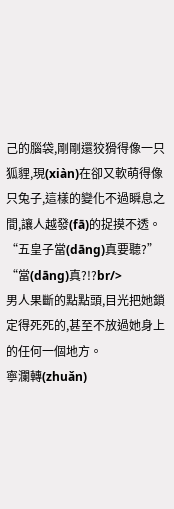己的腦袋,剛剛還狡猾得像一只狐貍,現(xiàn)在卻又軟萌得像只兔子,這樣的變化不過瞬息之間,讓人越發(fā)的捉摸不透。
“五皇子當(dāng)真要聽?”
“當(dāng)真?!?br/>
男人果斷的點點頭,目光把她鎖定得死死的,甚至不放過她身上的任何一個地方。
寧瀾轉(zhuǎn)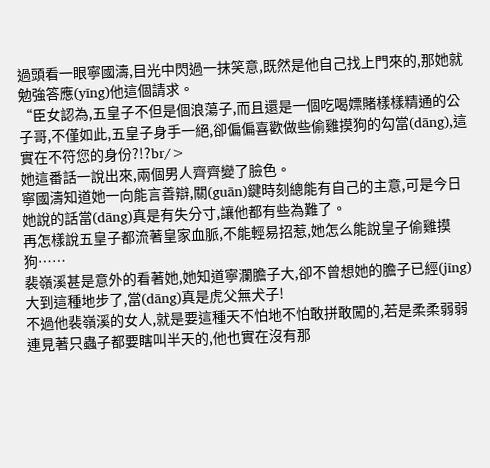過頭看一眼寧國濤,目光中閃過一抹笑意,既然是他自己找上門來的,那她就勉強答應(yīng)他這個請求。
“臣女認為,五皇子不但是個浪蕩子,而且還是一個吃喝嫖賭樣樣精通的公子哥,不僅如此,五皇子身手一絕,卻偏偏喜歡做些偷雞摸狗的勾當(dāng),這實在不符您的身份?!?br/>
她這番話一說出來,兩個男人齊齊變了臉色。
寧國濤知道她一向能言善辯,關(guān)鍵時刻總能有自己的主意,可是今日她說的話當(dāng)真是有失分寸,讓他都有些為難了。
再怎樣說五皇子都流著皇家血脈,不能輕易招惹,她怎么能說皇子偷雞摸狗……
裴嶺溪甚是意外的看著她,她知道寧瀾膽子大,卻不曾想她的膽子已經(jīng)大到這種地步了,當(dāng)真是虎父無犬子!
不過他裴嶺溪的女人,就是要這種天不怕地不怕敢拼敢闖的,若是柔柔弱弱連見著只蟲子都要瞎叫半天的,他也實在沒有那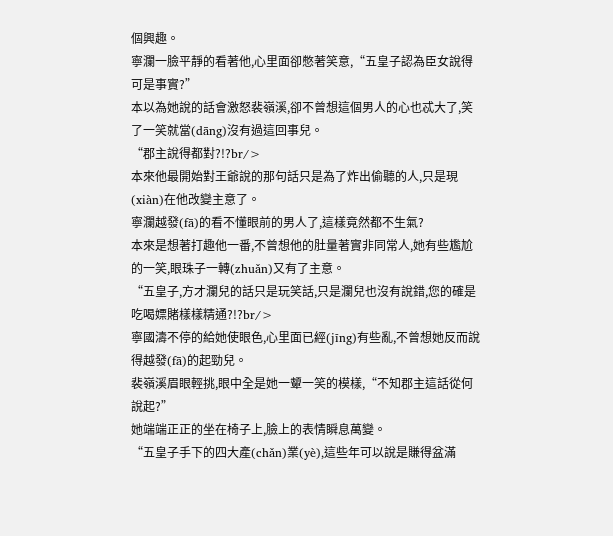個興趣。
寧瀾一臉平靜的看著他,心里面卻憋著笑意,“五皇子認為臣女說得可是事實?”
本以為她說的話會激怒裴嶺溪,卻不曾想這個男人的心也忒大了,笑了一笑就當(dāng)沒有過這回事兒。
“郡主說得都對?!?br/>
本來他最開始對王爺說的那句話只是為了炸出偷聽的人,只是現(xiàn)在他改變主意了。
寧瀾越發(fā)的看不懂眼前的男人了,這樣竟然都不生氣?
本來是想著打趣他一番,不曾想他的肚量著實非同常人,她有些尷尬的一笑,眼珠子一轉(zhuǎn)又有了主意。
“五皇子,方才瀾兒的話只是玩笑話,只是瀾兒也沒有說錯,您的確是吃喝嫖賭樣樣精通?!?br/>
寧國濤不停的給她使眼色,心里面已經(jīng)有些亂,不曾想她反而說得越發(fā)的起勁兒。
裴嶺溪眉眼輕挑,眼中全是她一顰一笑的模樣,“不知郡主這話從何說起?”
她端端正正的坐在椅子上,臉上的表情瞬息萬變。
“五皇子手下的四大產(chǎn)業(yè),這些年可以說是賺得盆滿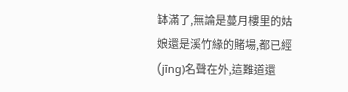缽滿了,無論是蔓月樓里的姑娘還是溪竹緣的賭場,都已經(jīng)名聲在外,這難道還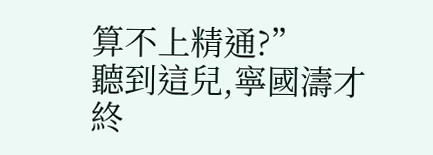算不上精通?”
聽到這兒,寧國濤才終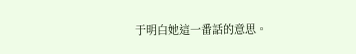于明白她這一番話的意思。